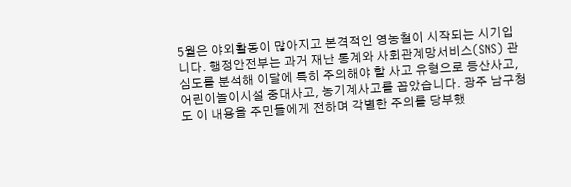5월은 야외활동이 많아지고 본격적인 영농철이 시작되는 시기입니다. 행정안전부는 과거 재난 통계와 사회관계망서비스(SNS) 관심도를 분석해 이달에 특히 주의해야 할 사고 유형으로 등산사고, 어린이놀이시설 중대사고, 농기계사고를 꼽았습니다. 광주 남구청도 이 내용을 주민들에게 전하며 각별한 주의를 당부했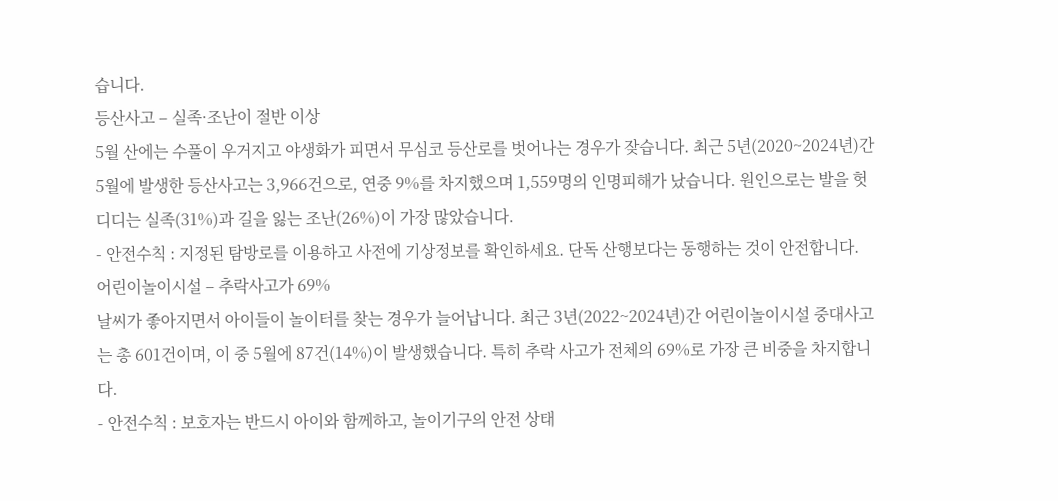습니다.
등산사고 – 실족·조난이 절반 이상
5월 산에는 수풀이 우거지고 야생화가 피면서 무심코 등산로를 벗어나는 경우가 잦습니다. 최근 5년(2020~2024년)간 5월에 발생한 등산사고는 3,966건으로, 연중 9%를 차지했으며 1,559명의 인명피해가 났습니다. 원인으로는 발을 헛디디는 실족(31%)과 길을 잃는 조난(26%)이 가장 많았습니다.
- 안전수칙 : 지정된 탐방로를 이용하고 사전에 기상정보를 확인하세요. 단독 산행보다는 동행하는 것이 안전합니다.
어린이놀이시설 – 추락사고가 69%
날씨가 좋아지면서 아이들이 놀이터를 찾는 경우가 늘어납니다. 최근 3년(2022~2024년)간 어린이놀이시설 중대사고는 총 601건이며, 이 중 5월에 87건(14%)이 발생했습니다. 특히 추락 사고가 전체의 69%로 가장 큰 비중을 차지합니다.
- 안전수칙 : 보호자는 반드시 아이와 함께하고, 놀이기구의 안전 상태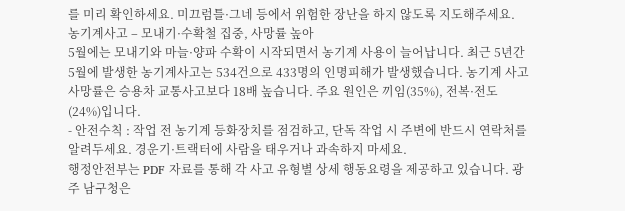를 미리 확인하세요. 미끄럼틀·그네 등에서 위험한 장난을 하지 않도록 지도해주세요.
농기계사고 – 모내기·수확철 집중, 사망률 높아
5월에는 모내기와 마늘·양파 수확이 시작되면서 농기계 사용이 늘어납니다. 최근 5년간 5월에 발생한 농기계사고는 534건으로 433명의 인명피해가 발생했습니다. 농기계 사고 사망률은 승용차 교통사고보다 18배 높습니다. 주요 원인은 끼임(35%), 전복·전도(24%)입니다.
- 안전수칙 : 작업 전 농기계 등화장치를 점검하고, 단독 작업 시 주변에 반드시 연락처를 알려두세요. 경운기·트랙터에 사람을 태우거나 과속하지 마세요.
행정안전부는 PDF 자료를 통해 각 사고 유형별 상세 행동요령을 제공하고 있습니다. 광주 남구청은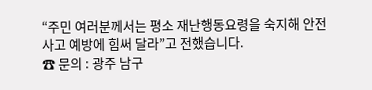“주민 여러분께서는 평소 재난행동요령을 숙지해 안전사고 예방에 힘써 달라”고 전했습니다.
☎ 문의 : 광주 남구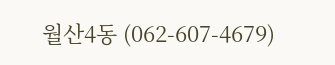월산4동 (062-607-4679)